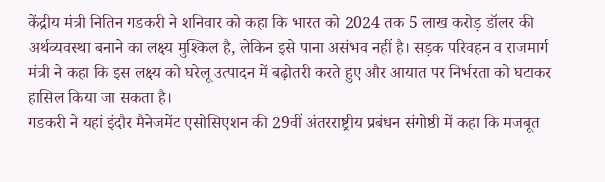केंद्रीय मंत्री नितिन गडकरी ने शनिवार को कहा कि भारत को 2024 तक 5 लाख करोड़ डॉलर की अर्थव्यवस्था बनाने का लक्ष्य मुश्किल है, लेकिन इसे पाना असंभव नहीं है। सड़क परिवहन व राजमार्ग मंत्री ने कहा कि इस लक्ष्य को घरेलू उत्पादन में बढ़ोतरी करते हुए और आयात पर निर्भरता को घटाकर हासिल किया जा सकता है।
गडकरी ने यहां इंदौर मैनेजमेंट एसोसिएशन की 29वीं अंतरराष्ट्रीय प्रबंधन संगोष्ठी में कहा कि मजबूत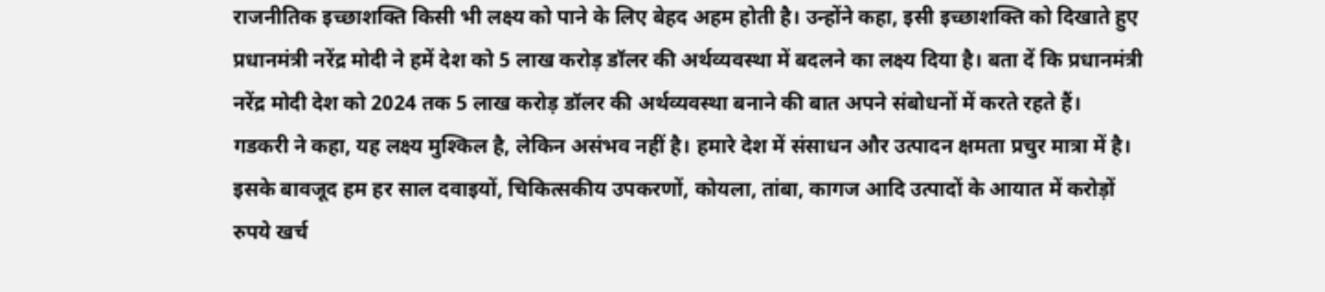राजनीतिक इच्छाशक्ति किसी भी लक्ष्य को पाने के लिए बेहद अहम होती है। उन्होंने कहा, इसी इच्छाशक्ति को दिखाते हुए प्रधानमंत्री नरेंद्र मोदी ने हमें देश को 5 लाख करोड़ डॉलर की अर्थव्यवस्था में बदलने का लक्ष्य दिया है। बता दें कि प्रधानमंत्री नरेंद्र मोदी देश को 2024 तक 5 लाख करोड़ डॉलर की अर्थव्यवस्था बनाने की बात अपने संबोधनों में करते रहते हैं।
गडकरी ने कहा, यह लक्ष्य मुश्किल है, लेकिन असंभव नहीं है। हमारे देश में संसाधन और उत्पादन क्षमता प्रचुर मात्रा में है। इसके बावजूद हम हर साल दवाइयों, चिकित्सकीय उपकरणों, कोयला, तांबा, कागज आदि उत्पादों के आयात में करोड़ों रुपये खर्च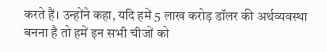करते हैं। उन्होंने कहा, यदि हमें 5 लाख करोड़ डॉलर की अर्थव्यवस्था बनना है तो हमें इन सभी चीजों को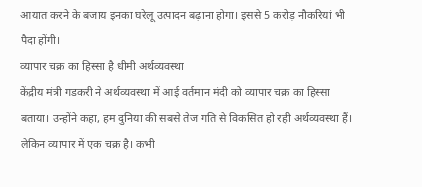आयात करने के बजाय इनका घरेलू उत्पादन बढ़ाना होगा। इससे 5 करोड़ नौकरियां भी पैदा होंगी।
व्यापार चक्र का हिस्सा है धीमी अर्थव्यवस्था
केंद्रीय मंत्री गडकरी ने अर्थव्यवस्था में आई वर्तमान मंदी को व्यापार चक्र का हिस्सा बताया। उन्होंने कहा, हम दुनिया की सबसे तेज गति से विकसित हो रही अर्थव्यवस्था हैं। लेकिन व्यापार में एक चक्र है। कभी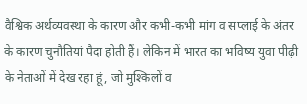वैश्विक अर्थव्यवस्था के कारण और कभी-कभी मांग व सप्लाई के अंतर के कारण चुनौतियां पैदा होती हैं। लेकिन में भारत का भविष्य युवा पीढ़ी के नेताओं में देख रहा हूं, जो मुश्किलों व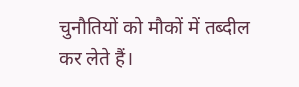चुनौतियों को मौकों में तब्दील कर लेते हैं।